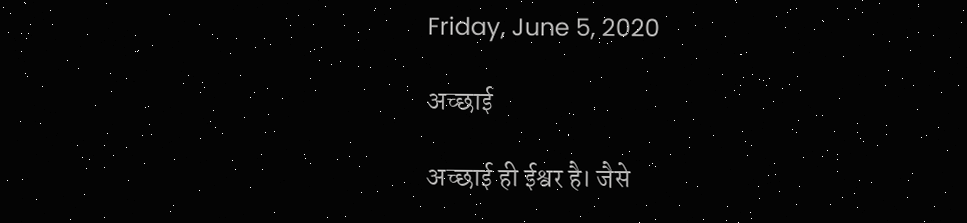Friday, June 5, 2020

अच्छाई

अच्छाई ही ईश्वर है। जैसे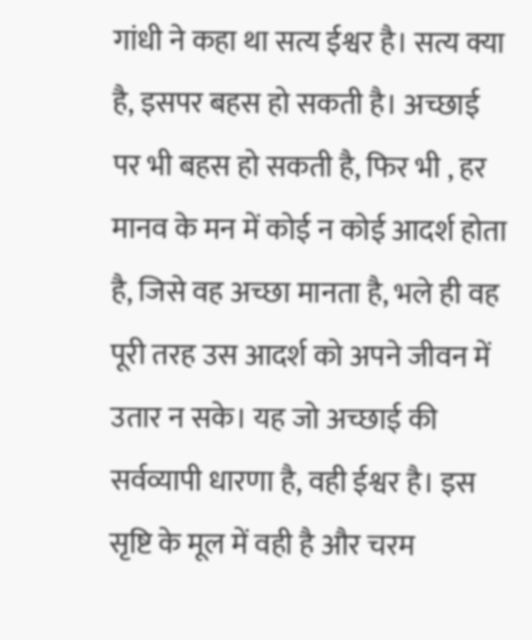गांधी ने कहा था सत्य ईश्वर है। सत्य क्या है, इसपर बहस हो सकती है। अच्छाई पर भी बहस हो सकती है, फिर भी , हर मानव के मन में कोई न कोई आदर्श होता है, जिसे वह अच्छा मानता है, भले ही वह पूरी तरह उस आदर्श को अपने जीवन में उतार न सके। यह जो अच्छाई की सर्वव्यापी धारणा है, वही ईश्वर है। इस सृष्टि के मूल में वही है और चरम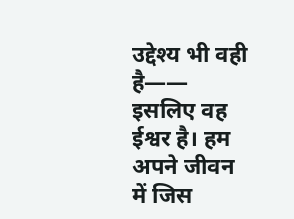उद्देश्य भी वही है—— इसलिए वह ईश्वर है। हम अपने जीवन में जिस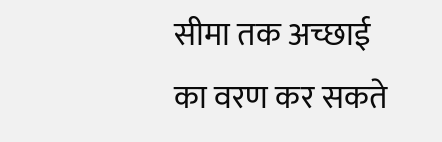सीमा तक अच्छाई का वरण कर सकते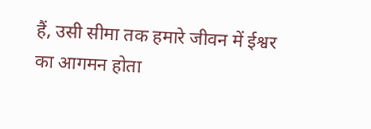हैं, उसी सीमा तक हमारे जीवन में ईश्वर का आगमन होता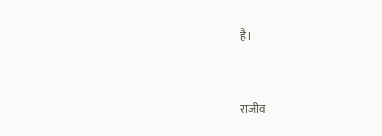है।


राजीव